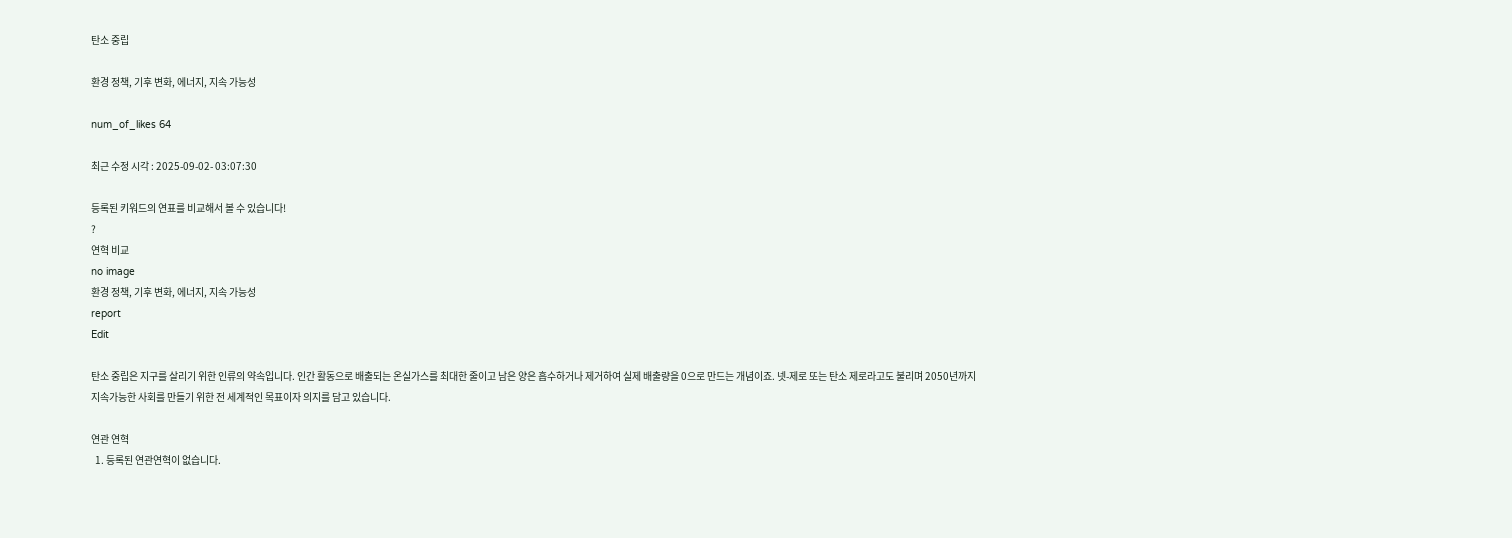탄소 중립

환경 정책, 기후 변화, 에너지, 지속 가능성

num_of_likes 64

최근 수정 시각 : 2025-09-02- 03:07:30

등록된 키워드의 연표를 비교해서 볼 수 있습니다!
?
연혁 비교
no image
환경 정책, 기후 변화, 에너지, 지속 가능성
report
Edit

탄소 중립은 지구를 살리기 위한 인류의 약속입니다. 인간 활동으로 배출되는 온실가스를 최대한 줄이고 남은 양은 흡수하거나 제거하여 실제 배출량을 0으로 만드는 개념이죠. 넷-제로 또는 탄소 제로라고도 불리며 2050년까지 지속가능한 사회를 만들기 위한 전 세계적인 목표이자 의지를 담고 있습니다.

연관 연혁
  1. 등록된 연관연혁이 없습니다.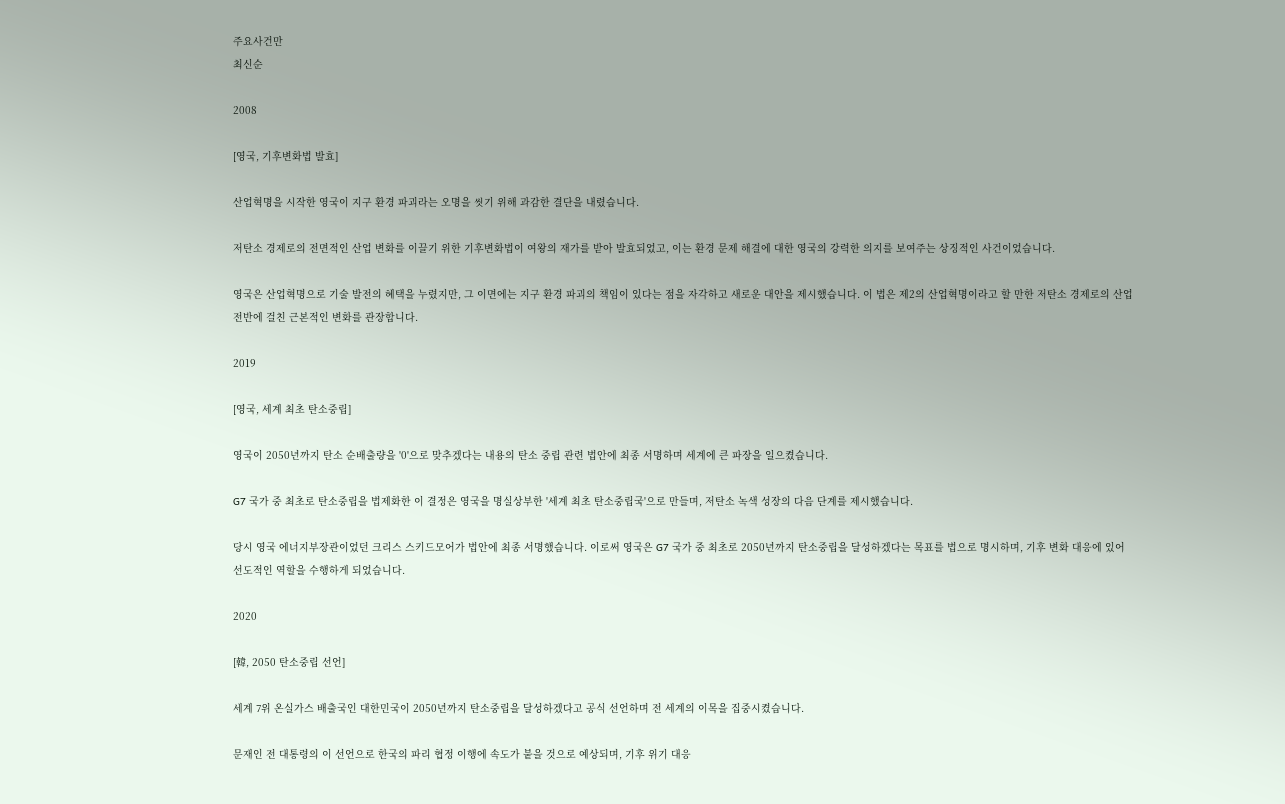주요사건만
최신순

2008

[영국, 기후변화법 발효]

산업혁명을 시작한 영국이 지구 환경 파괴라는 오명을 씻기 위해 과감한 결단을 내렸습니다.

저탄소 경제로의 전면적인 산업 변화를 이끌기 위한 기후변화법이 여왕의 재가를 받아 발효되었고, 이는 환경 문제 해결에 대한 영국의 강력한 의지를 보여주는 상징적인 사건이었습니다.

영국은 산업혁명으로 기술 발전의 혜택을 누렸지만, 그 이면에는 지구 환경 파괴의 책임이 있다는 점을 자각하고 새로운 대안을 제시했습니다. 이 법은 제2의 산업혁명이라고 할 만한 저탄소 경제로의 산업 전반에 걸친 근본적인 변화를 관장합니다.

2019

[영국, 세계 최초 탄소중립]

영국이 2050년까지 탄소 순배출량을 '0'으로 맞추겠다는 내용의 탄소 중립 관련 법안에 최종 서명하며 세계에 큰 파장을 일으켰습니다.

G7 국가 중 최초로 탄소중립을 법제화한 이 결정은 영국을 명실상부한 '세계 최초 탄소중립국'으로 만들며, 저탄소 녹색 성장의 다음 단계를 제시했습니다.

당시 영국 에너지부장관이었던 크리스 스키드모어가 법안에 최종 서명했습니다. 이로써 영국은 G7 국가 중 최초로 2050년까지 탄소중립을 달성하겠다는 목표를 법으로 명시하며, 기후 변화 대응에 있어 선도적인 역할을 수행하게 되었습니다.

2020

[韓, 2050 탄소중립 선언]

세계 7위 온실가스 배출국인 대한민국이 2050년까지 탄소중립을 달성하겠다고 공식 선언하며 전 세계의 이목을 집중시켰습니다.

문재인 전 대통령의 이 선언으로 한국의 파리 협정 이행에 속도가 붙을 것으로 예상되며, 기후 위기 대응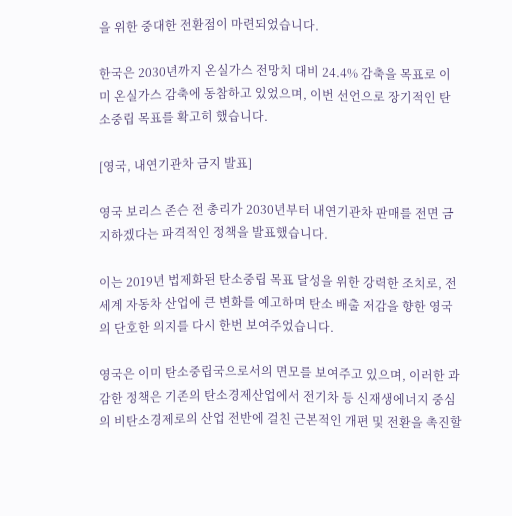을 위한 중대한 전환점이 마련되었습니다.

한국은 2030년까지 온실가스 전망치 대비 24.4% 감축을 목표로 이미 온실가스 감축에 동참하고 있었으며, 이번 선언으로 장기적인 탄소중립 목표를 확고히 했습니다.

[영국, 내연기관차 금지 발표]

영국 보리스 존슨 전 총리가 2030년부터 내연기관차 판매를 전면 금지하겠다는 파격적인 정책을 발표했습니다.

이는 2019년 법제화된 탄소중립 목표 달성을 위한 강력한 조치로, 전 세계 자동차 산업에 큰 변화를 예고하며 탄소 배출 저감을 향한 영국의 단호한 의지를 다시 한번 보여주었습니다.

영국은 이미 탄소중립국으로서의 면모를 보여주고 있으며, 이러한 과감한 정책은 기존의 탄소경제산업에서 전기차 등 신재생에너지 중심의 비탄소경제로의 산업 전반에 걸친 근본적인 개편 및 전환을 촉진할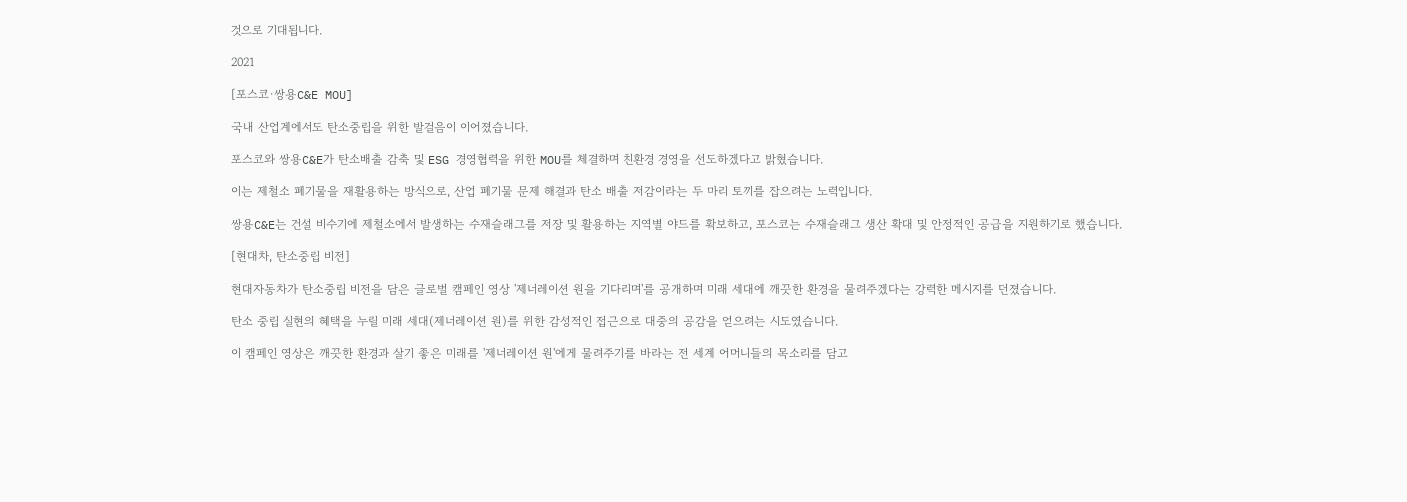것으로 기대됩니다.

2021

[포스코·쌍용C&E MOU]

국내 산업계에서도 탄소중립을 위한 발걸음이 이어졌습니다.

포스코와 쌍용C&E가 탄소배출 감축 및 ESG 경영협력을 위한 MOU를 체결하며 친환경 경영을 선도하겠다고 밝혔습니다.

이는 제철소 폐기물을 재활용하는 방식으로, 산업 폐기물 문제 해결과 탄소 배출 저감이라는 두 마리 토끼를 잡으려는 노력입니다.

쌍용C&E는 건설 비수기에 제철소에서 발생하는 수재슬래그를 저장 및 활용하는 지역별 야드를 확보하고, 포스코는 수재슬래그 생산 확대 및 안정적인 공급을 지원하기로 했습니다.

[현대차, 탄소중립 비전]

현대자동차가 탄소중립 비전을 담은 글로벌 캠페인 영상 '제너레이션 원을 기다리며'를 공개하며 미래 세대에 깨끗한 환경을 물려주겠다는 강력한 메시지를 던졌습니다.

탄소 중립 실현의 혜택을 누릴 미래 세대(제너레이션 원)를 위한 감성적인 접근으로 대중의 공감을 얻으려는 시도였습니다.

이 캠페인 영상은 깨끗한 환경과 살기 좋은 미래를 '제너레이션 원'에게 물려주기를 바라는 전 세계 어머니들의 목소리를 담고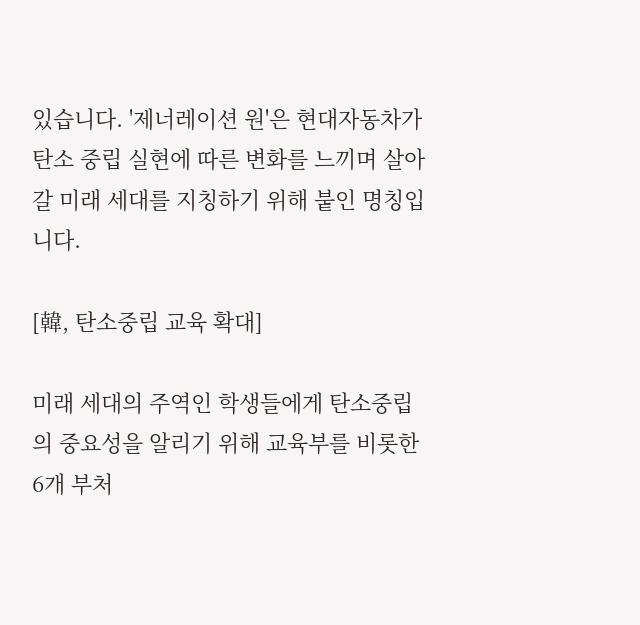있습니다. '제너레이션 원'은 현대자동차가 탄소 중립 실현에 따른 변화를 느끼며 살아갈 미래 세대를 지칭하기 위해 붙인 명칭입니다.

[韓, 탄소중립 교육 확대]

미래 세대의 주역인 학생들에게 탄소중립의 중요성을 알리기 위해 교육부를 비롯한 6개 부처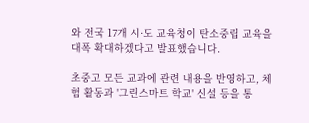와 전국 17개 시·도 교육청이 탄소중립 교육을 대폭 확대하겠다고 발표했습니다.

초중고 모든 교과에 관련 내용을 반영하고, 체험 활동과 '그린스마트 학교' 신설 등을 통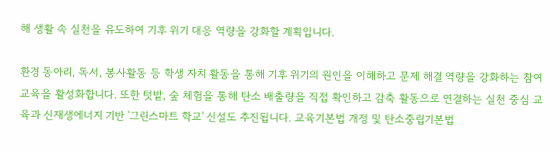해 생활 속 실천을 유도하여 기후 위기 대응 역량을 강화할 계획입니다.

환경 동아리, 독서, 봉사활동 등 학생 자치 활동을 통해 기후 위기의 원인을 이해하고 문제 해결 역량을 강화하는 참여 교육을 활성화합니다. 또한 텃밭, 숲 체험을 통해 탄소 배출량을 직접 확인하고 감축 활동으로 연결하는 실천 중심 교육과 신재생에너지 기반 '그린스마트 학교' 신설도 추진됩니다. 교육기본법 개정 및 탄소중립기본법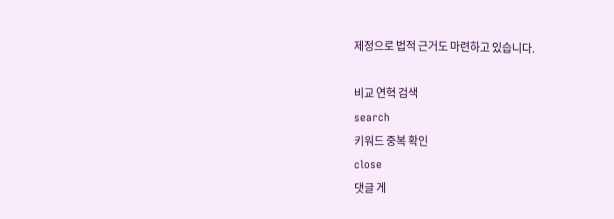제정으로 법적 근거도 마련하고 있습니다.

비교 연혁 검색
search
키워드 중복 확인
close
댓글 게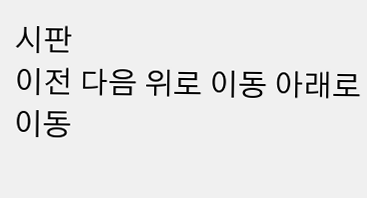시판
이전 다음 위로 이동 아래로 이동